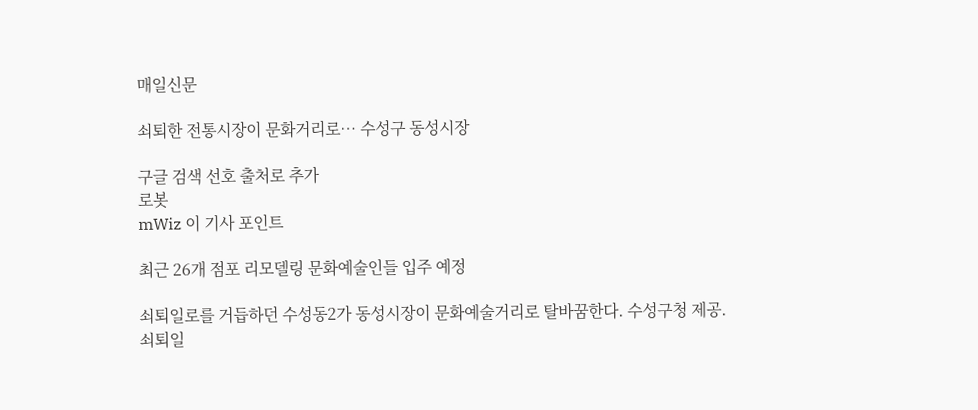매일신문

쇠퇴한 전통시장이 문화거리로… 수성구 동성시장

구글 검색 선호 출처로 추가
로봇
mWiz 이 기사 포인트

최근 26개 점포 리모델링 문화예술인들 입주 예정

쇠퇴일로를 거듭하던 수성동2가 동성시장이 문화예술거리로 탈바꿈한다. 수성구청 제공.
쇠퇴일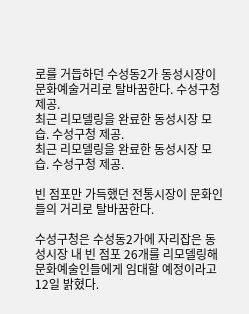로를 거듭하던 수성동2가 동성시장이 문화예술거리로 탈바꿈한다. 수성구청 제공.
최근 리모델링을 완료한 동성시장 모습. 수성구청 제공.
최근 리모델링을 완료한 동성시장 모습. 수성구청 제공.

빈 점포만 가득했던 전통시장이 문화인들의 거리로 탈바꿈한다.

수성구청은 수성동2가에 자리잡은 동성시장 내 빈 점포 26개를 리모델링해 문화예술인들에게 임대할 예정이라고 12일 밝혔다.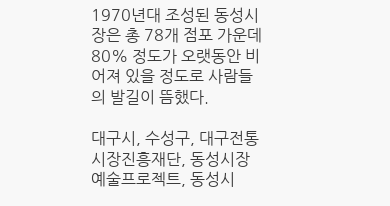1970년대 조성된 동성시장은 총 78개 점포 가운데 80% 정도가 오랫동안 비어져 있을 정도로 사람들의 발길이 뜸했다.

대구시, 수성구, 대구전통시장진흥재단, 동성시장예술프로젝트, 동성시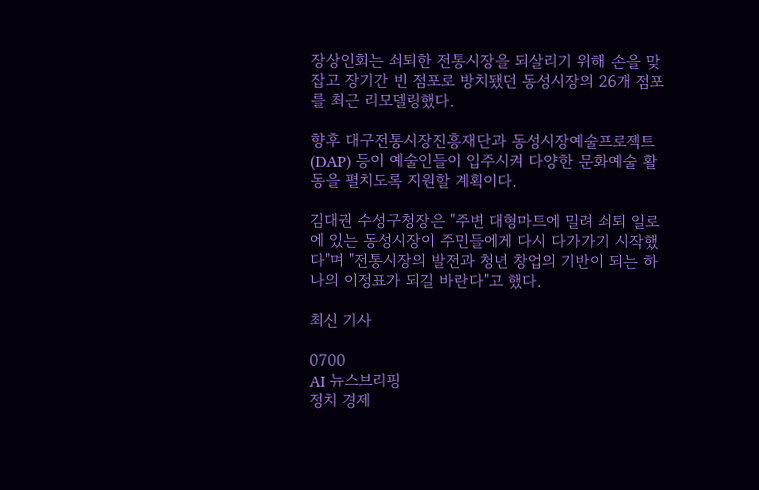장상인회는 쇠퇴한 전통시장을 되살리기 위해 손을 맞잡고 장기간 빈 점포로 방치됐던 동성시장의 26개 점포를 최근 리모델링했다.

향후 대구전통시장진흥재단과 동성시장예술프로젝트(DAP) 등이 예술인들이 입주시켜 다양한 문화예술 활동을 펼치도록 지원할 계획이다.

김대권 수성구청장은 "주변 대형마트에 밀려 쇠퇴 일로에 있는 동성시장이 주민들에게 다시 다가가기 시작했다"며 "전통시장의 발전과 청년 창업의 기반이 되는 하나의 이정표가 되길 바란다"고 했다.

최신 기사

0700
AI 뉴스브리핑
정치 경제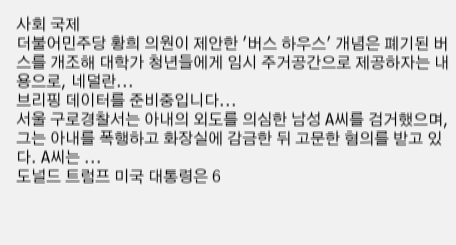사회 국제
더불어민주당 황희 의원이 제안한 '버스 하우스' 개념은 폐기된 버스를 개조해 대학가 청년들에게 임시 주거공간으로 제공하자는 내용으로, 네덜란...
브리핑 데이터를 준비중입니다...
서울 구로경찰서는 아내의 외도를 의심한 남성 A씨를 검거했으며, 그는 아내를 폭행하고 화장실에 감금한 뒤 고문한 혐의를 받고 있다. A씨는 ...
도널드 트럼프 미국 대통령은 6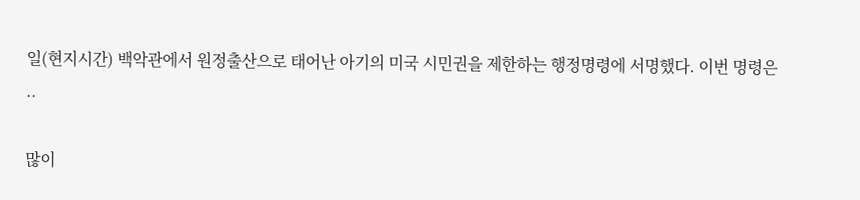일(현지시간) 백악관에서 원정출산으로 태어난 아기의 미국 시민권을 제한하는 행정명령에 서명했다. 이번 명령은 ..

많이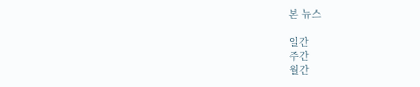본 뉴스

일간
주간
월간